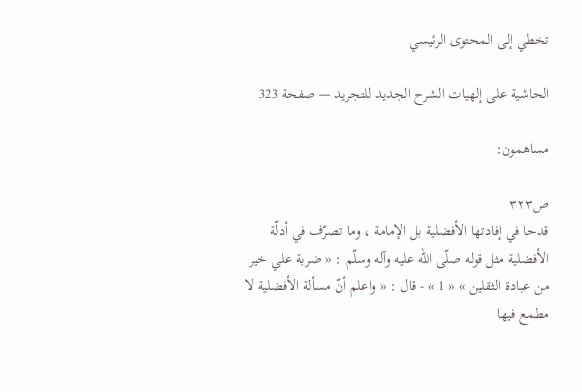تخطي إلى المحتوى الرئيسي

الحاشية على إلهيات الشرح الجديد للتجريد — صفحة 323

مساهمون:

ص٣٢٣
قدحا في إفادتها الأفضلية بل الإمامة ، وما تصرّف في أدلّة الأفضلية مثل قوله صلّى اللّه عليه وآله وسلّم : « ضربة علي خير من عبادة الثقلين » « 1 » - قال : « واعلم أنّ مسألة الأفضلية لا مطمع فيها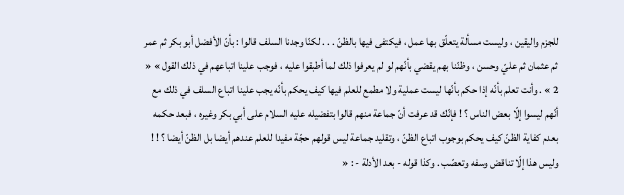للجزم واليقين ، وليست مسألة يتعلّق بها عمل ، فيكتفى فيها بالظنّ . . . لكنّا وجدنا السلف قالوا : بأنّ الأفضل أبو بكر ثم عمر ثم عثمان ثم عليّ وحسن ، وظنّنا بهم يقضي بأنّهم لو لم يعرفوا ذلك لما أطبقوا عليه ، فوجب علينا اتباعهم في ذلك القول » « 2 » . وأنت تعلم بأنّه إذا حكم بأنّها ليست عملية ولا مطمع للعلم فيها كيف يحكم بأنّه يجب علينا اتباع السلف في ذلك مع أنّهم ليسوا إلّا بعض الناس ؟ ! فإنّك قد عرفت أنّ جماعة منهم قالوا بتفضيله عليه السلام على أبي بكر وغيره ، فبعد حكمه بعدم كفاية الظنّ كيف يحكم بوجوب اتباع الظنّ ، وتقليد جماعة ليس قولهم حجّة مفيدا للعلم عندهم أيضا بل الظنّ أيضا ؟ ! ! وليس هذا إلّا تناقض وسفه وتعصّب . وكذا قوله - بعد الأدلة - : «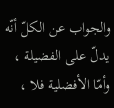والجواب عن الكلّ أنّه يدلّ على الفضيلة ، وأمّا الأفضلية فلا ،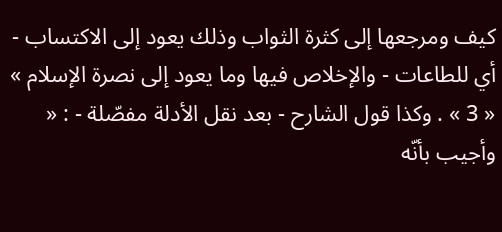كيف ومرجعها إلى كثرة الثواب وذلك يعود إلى الاكتساب - أي للطاعات - والإخلاص فيها وما يعود إلى نصرة الإسلام » « 3 » . وكذا قول الشارح - بعد نقل الأدلة مفصّلة - : « وأجيب بأنّه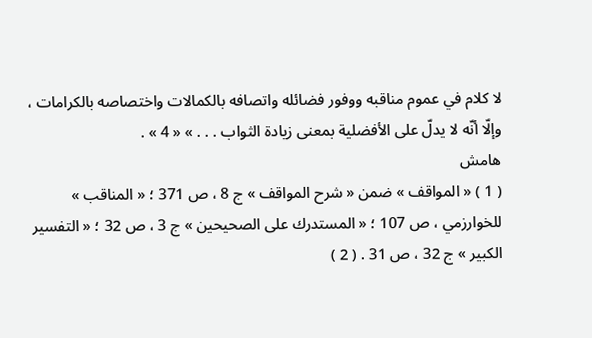لا كلام في عموم مناقبه ووفور فضائله واتصافه بالكمالات واختصاصه بالكرامات ، وإلّا أنّه لا يدلّ على الأفضلية بمعنى زيادة الثواب . . . » « 4 » .
هامش
( 1 ) « المواقف » ضمن « شرح المواقف » ج 8 ، ص 371 ؛ « المناقب » للخوارزمي ، ص 107 ؛ « المستدرك على الصحيحين » ج 3 ، ص 32 ؛ « التفسير الكبير » ج 32 ، ص 31 . ( 2 )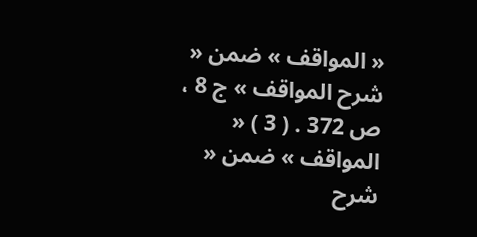« المواقف » ضمن « شرح المواقف » ج 8 ، ص 372 . ( 3 ) « المواقف » ضمن « شرح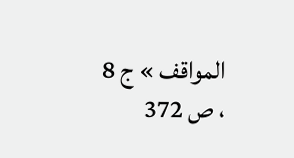المواقف » ج 8 ، ص 372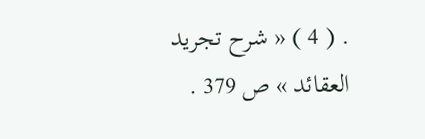. ( 4 ) « شرح تجريد العقائد » ص 379 .